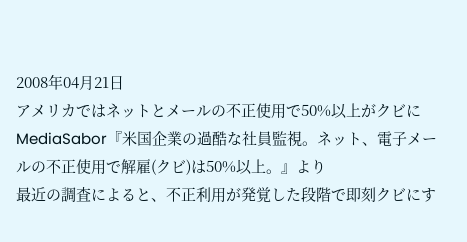2008年04月21日
アメリカではネットとメールの不正使用で50%以上がクビに
MediaSabor『米国企業の過酷な社員監視。ネット、電子メールの不正使用で解雇(クビ)は50%以上。』より
最近の調査によると、不正利用が発覚した段階で即刻クビにす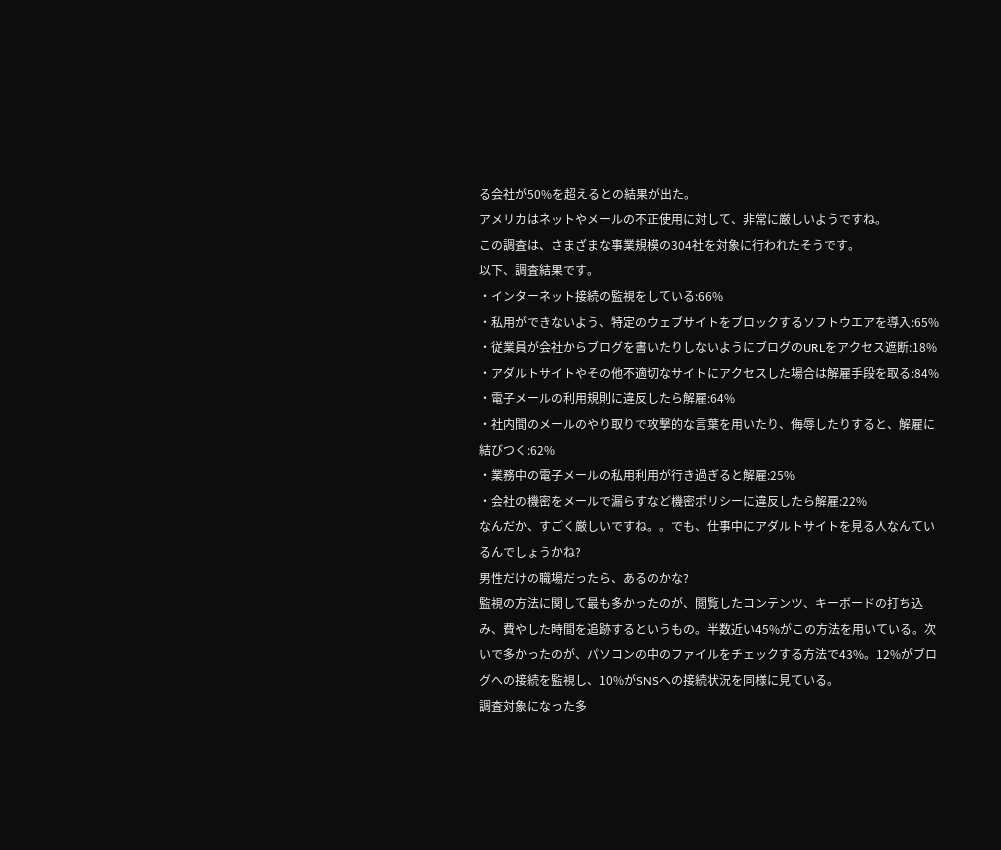る会社が50%を超えるとの結果が出た。
アメリカはネットやメールの不正使用に対して、非常に厳しいようですね。
この調査は、さまざまな事業規模の304社を対象に行われたそうです。
以下、調査結果です。
・インターネット接続の監視をしている:66%
・私用ができないよう、特定のウェブサイトをブロックするソフトウエアを導入:65%
・従業員が会社からブログを書いたりしないようにブログのURLをアクセス遮断:18%
・アダルトサイトやその他不適切なサイトにアクセスした場合は解雇手段を取る:84%
・電子メールの利用規則に違反したら解雇:64%
・社内間のメールのやり取りで攻撃的な言葉を用いたり、侮辱したりすると、解雇に結びつく:62%
・業務中の電子メールの私用利用が行き過ぎると解雇:25%
・会社の機密をメールで漏らすなど機密ポリシーに違反したら解雇:22%
なんだか、すごく厳しいですね。。でも、仕事中にアダルトサイトを見る人なんているんでしょうかね?
男性だけの職場だったら、あるのかな?
監視の方法に関して最も多かったのが、閲覧したコンテンツ、キーボードの打ち込み、費やした時間を追跡するというもの。半数近い45%がこの方法を用いている。次いで多かったのが、パソコンの中のファイルをチェックする方法で43%。12%がブログへの接続を監視し、10%がSNSへの接続状況を同様に見ている。
調査対象になった多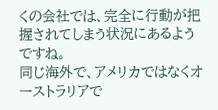くの会社では、完全に行動が把握されてしまう状況にあるようですね。
同じ海外で、アメリカではなくオーストラリアで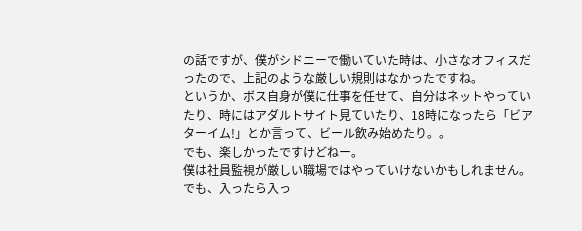の話ですが、僕がシドニーで働いていた時は、小さなオフィスだったので、上記のような厳しい規則はなかったですね。
というか、ボス自身が僕に仕事を任せて、自分はネットやっていたり、時にはアダルトサイト見ていたり、18時になったら「ビアターイム!」とか言って、ビール飲み始めたり。。
でも、楽しかったですけどねー。
僕は社員監視が厳しい職場ではやっていけないかもしれません。
でも、入ったら入っ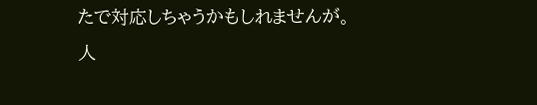たで対応しちゃうかもしれませんが。
人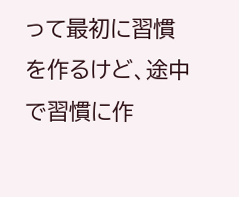って最初に習慣を作るけど、途中で習慣に作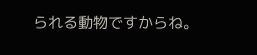られる動物ですからね。